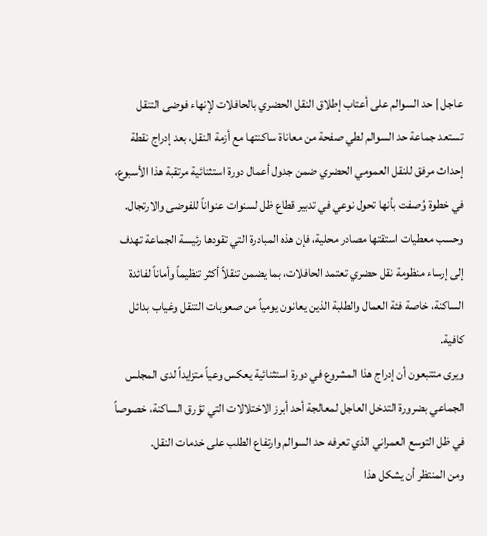عاجل | حد السوالم على أعتاب إطلاق النقل الحضري بالحافلات لإنهاء فوضى التنقل
تستعد جماعة حد السوالم لطي صفحة من معاناة ساكنتها مع أزمة النقل، بعد إدراج نقطة إحداث مرفق للنقل العمومي الحضري ضمن جدول أعمال دورة استثنائية مرتقبة هذا الأسبوع، في خطوة وُصفت بأنها تحول نوعي في تدبير قطاع ظل لسنوات عنواناً للفوضى والارتجال.
وحسب معطيات استقتها مصادر محلية، فإن هذه المبادرة التي تقودها رئيسة الجماعة تهدف إلى إرساء منظومة نقل حضري تعتمد الحافلات، بما يضمن تنقلاً أكثر تنظيماً وأماناً لفائدة الساكنة، خاصة فئة العمال والطلبة الذين يعانون يومياً من صعوبات التنقل وغياب بدائل كافية.
ويرى متتبعون أن إدراج هذا المشروع في دورة استثنائية يعكس وعياً متزايداً لدى المجلس الجماعي بضرورة التدخل العاجل لمعالجة أحد أبرز الاختلالات التي تؤرق الساكنة، خصوصاً في ظل التوسع العمراني الذي تعرفه حد السوالم وارتفاع الطلب على خدمات النقل.
ومن المنتظر أن يشكل هذا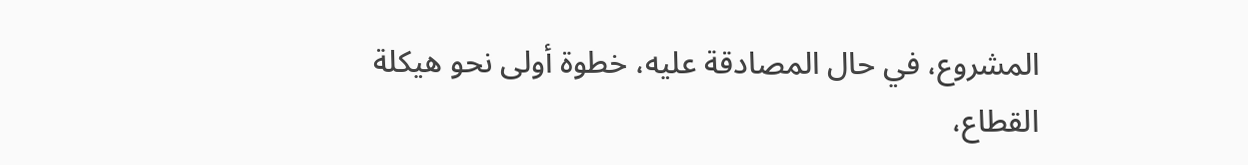المشروع، في حال المصادقة عليه، خطوة أولى نحو هيكلة القطاع،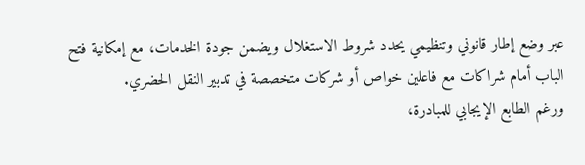عبر وضع إطار قانوني وتنظيمي يحدد شروط الاستغلال ويضمن جودة الخدمات، مع إمكانية فتح الباب أمام شراكات مع فاعلين خواص أو شركات متخصصة في تدبير النقل الحضري.
ورغم الطابع الإيجابي للمبادرة،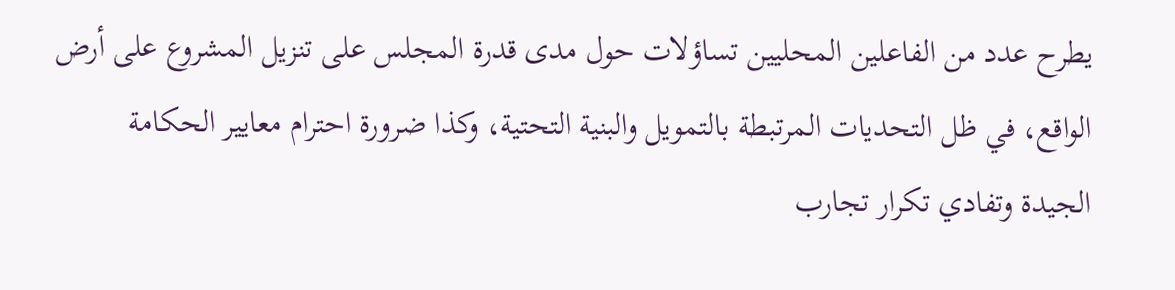يطرح عدد من الفاعلين المحليين تساؤلات حول مدى قدرة المجلس على تنزيل المشروع على أرض الواقع، في ظل التحديات المرتبطة بالتمويل والبنية التحتية، وكذا ضرورة احترام معايير الحكامة الجيدة وتفادي تكرار تجارب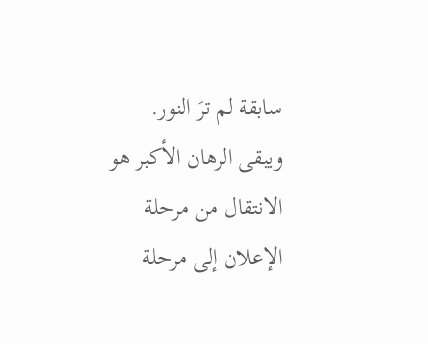سابقة لم ترَ النور.
ويبقى الرهان الأكبر هو الانتقال من مرحلة الإعلان إلى مرحلة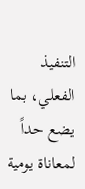التنفيذ الفعلي، بما يضع حداً لمعاناة يومية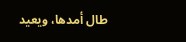طال أمدها، ويعيد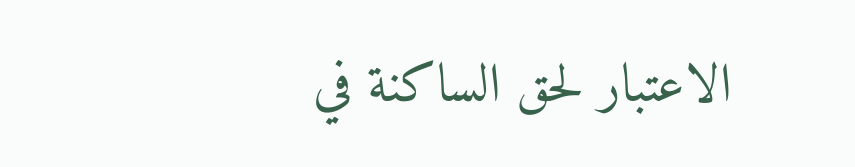الاعتبار لحق الساكنة في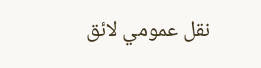نقل عمومي لائق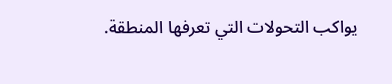يواكب التحولات التي تعرفها المنطقة.